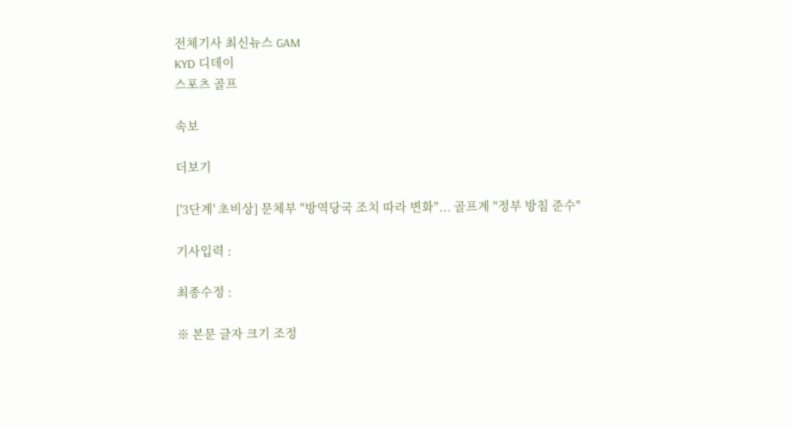전체기사 최신뉴스 GAM
KYD 디데이
스포츠 골프

속보

더보기

['3단계' 초비상] 문체부 "방역당국 조치 따라 변화"... 골프계 "정부 방침 준수"

기사입력 :

최종수정 :

※ 본문 글자 크기 조정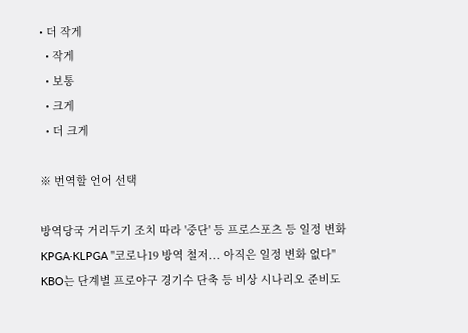• 더 작게
  • 작게
  • 보통
  • 크게
  • 더 크게

※ 번역할 언어 선택

방역당국 거리두기 조치 따라 '중단' 등 프로스포츠 등 일정 변화
KPGA·KLPGA "코로나19 방역 철저... 아직은 일정 변화 없다"
KBO는 단계별 프로야구 경기수 단축 등 비상 시나리오 준비도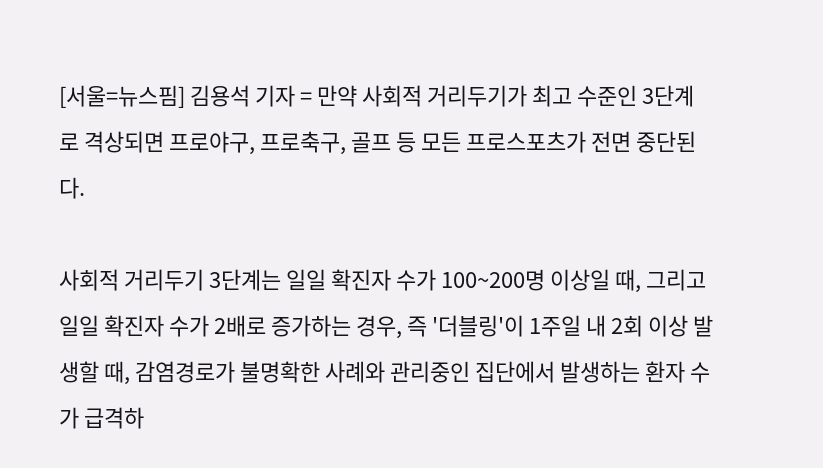[서울=뉴스핌] 김용석 기자 = 만약 사회적 거리두기가 최고 수준인 3단계로 격상되면 프로야구, 프로축구, 골프 등 모든 프로스포츠가 전면 중단된다.

사회적 거리두기 3단계는 일일 확진자 수가 100~200명 이상일 때, 그리고 일일 확진자 수가 2배로 증가하는 경우, 즉 '더블링'이 1주일 내 2회 이상 발생할 때, 감염경로가 불명확한 사례와 관리중인 집단에서 발생하는 환자 수가 급격하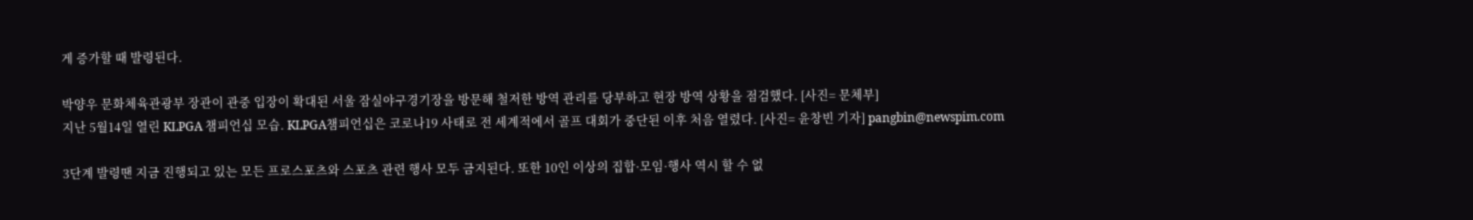게 증가할 때 발령된다.

박양우 문화체육관광부 장관이 관중 입장이 확대된 서울 잠실야구경기장을 방문해 철저한 방역 관리를 당부하고 현장 방역 상황을 점검했다. [사진= 문체부]
지난 5월14일 열린 KLPGA 챔피언십 모습. KLPGA챔피언십은 코로나19 사태로 전 세계적에서 골프 대회가 중단된 이후 처음 열렸다. [사진= 윤창빈 기자] pangbin@newspim.com

3단계 발령땐 지금 진행되고 있는 모든 프로스포츠와 스포츠 관련 행사 모두 금지된다. 또한 10인 이상의 집합·모임·행사 역시 할 수 없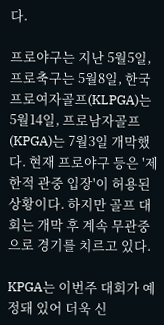다.

프로야구는 지난 5월5일, 프로축구는 5월8일, 한국프로여자골프(KLPGA)는 5월14일, 프로남자골프(KPGA)는 7월3일 개막했다. 현재 프로야구 등은 '제한적 관중 입장'이 허용된 상황이다. 하지만 골프 대회는 개막 후 계속 무관중으로 경기를 치르고 있다.

KPGA는 이번주 대회가 예정돼 있어 더욱 신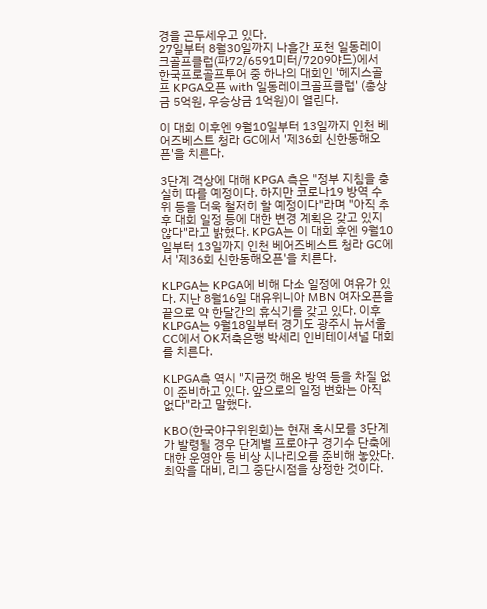경을 곤두세우고 있다.
27일부터 8월30일까지 나흘간 포천 일동레이크골프클럽(파72/6591미터/7209야드)에서 한국프로골프투어 중 하나의 대회인 '헤지스골프 KPGA오픈 with 일동레이크골프클럽' (총상금 5억원, 우승상금 1억원)이 열린다.

이 대회 이후엔 9월10일부터 13일까지 인천 베어즈베스트 청라 GC에서 '제36회 신한동해오픈'을 치른다.

3단계 격상에 대해 KPGA 측은 "정부 지침을 충실히 따를 예정이다. 하지만 코로나19 방역 수위 등을 더욱 철저히 할 예정이다"라며 "아직 추후 대회 일정 등에 대한 변경 계획은 갖고 있지 않다"라고 밝혔다. KPGA는 이 대회 후엔 9월10일부터 13일까지 인천 베어즈베스트 청라 GC에서 '제36회 신한동해오픈'을 치른다.

KLPGA는 KPGA에 비해 다소 일정에 여유가 있다. 지난 8월16일 대유위니아 MBN 여자오픈을 끝으로 약 한달간의 휴식기를 갖고 있다. 이후 KLPGA는 9월18일부터 경기도 광주시 뉴서울 CC에서 OK저축은행 박세리 인비테이셔널 대회를 치른다.

KLPGA측 역시 "지금껏 해온 방역 등을 차질 없이 준비하고 있다. 앞으로의 일정 변화는 아직 없다"라고 말했다.

KBO(한국야구위윈회)는 현재 혹시모를 3단계가 발령될 경우 단계별 프로야구 경기수 단축에 대한 운영안 등 비상 시나리오를 준비해 놓았다. 최악을 대비, 리그 중단시점을 상정한 것이다.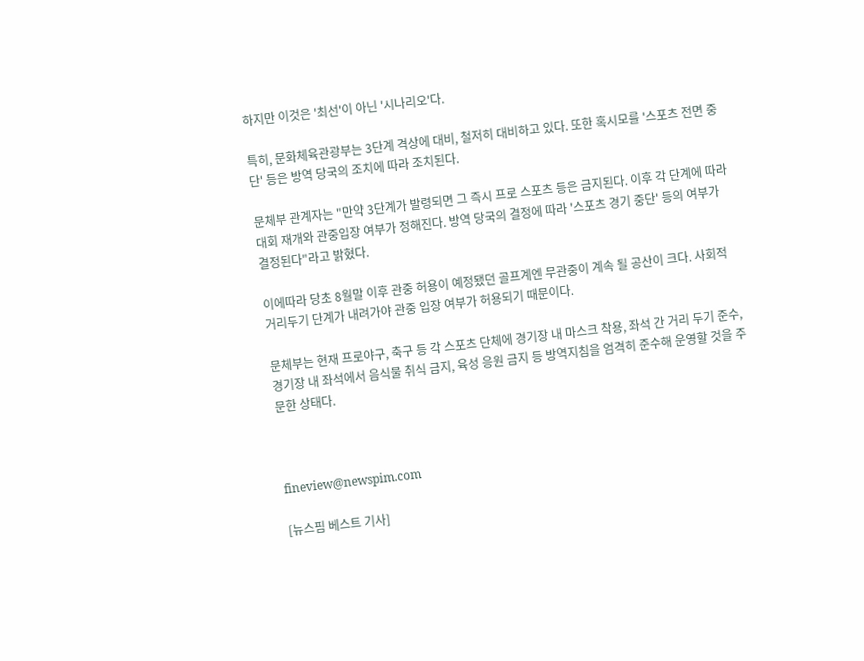하지만 이것은 '최선'이 아닌 '시나리오'다.

특히, 문화체육관광부는 3단계 격상에 대비, 철저히 대비하고 있다. 또한 혹시모를 '스포츠 전면 중단' 등은 방역 당국의 조치에 따라 조치된다.

문체부 관계자는 "만약 3단계가 발령되면 그 즉시 프로 스포츠 등은 금지된다. 이후 각 단계에 따라 대회 재개와 관중입장 여부가 정해진다. 방역 당국의 결정에 따라 '스포츠 경기 중단' 등의 여부가 결정된다"라고 밝혔다.

이에따라 당초 8월말 이후 관중 허용이 예정됐던 골프계엔 무관중이 계속 될 공산이 크다. 사회적 거리두기 단계가 내려가야 관중 입장 여부가 허용되기 때문이다.

문체부는 현재 프로야구, 축구 등 각 스포츠 단체에 경기장 내 마스크 착용, 좌석 간 거리 두기 준수, 경기장 내 좌석에서 음식물 취식 금지, 육성 응원 금지 등 방역지침을 엄격히 준수해 운영할 것을 주문한 상태다.



fineview@newspim.com

[뉴스핌 베스트 기사]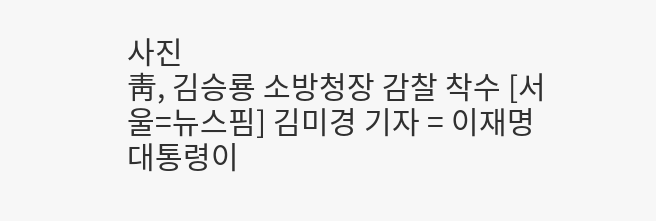사진
靑, 김승룡 소방청장 감찰 착수 [서울=뉴스핌] 김미경 기자 = 이재명 대통령이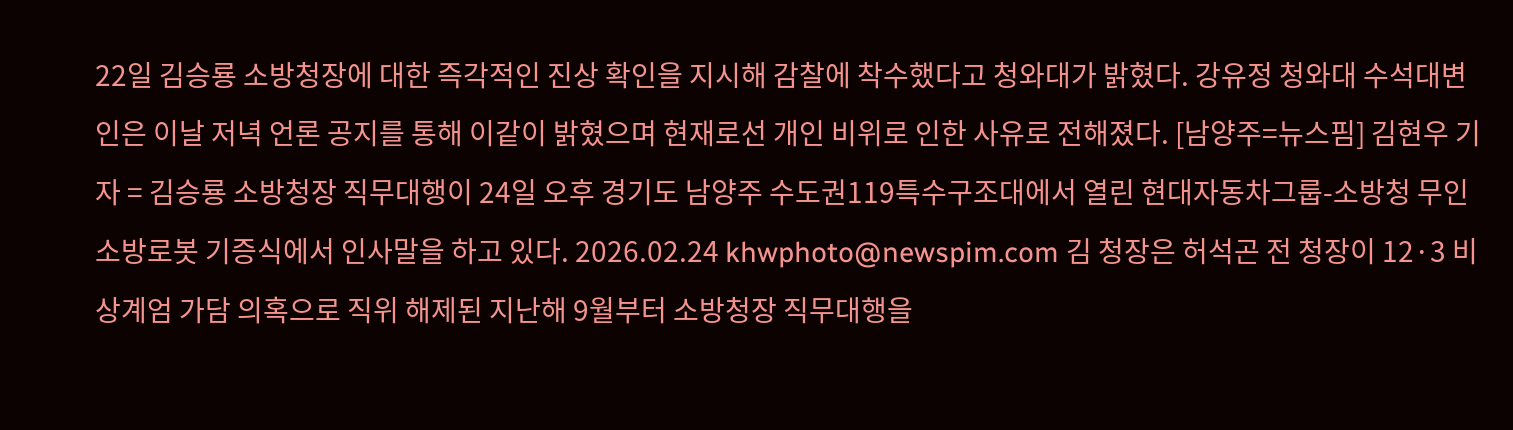22일 김승룡 소방청장에 대한 즉각적인 진상 확인을 지시해 감찰에 착수했다고 청와대가 밝혔다. 강유정 청와대 수석대변인은 이날 저녁 언론 공지를 통해 이같이 밝혔으며 현재로선 개인 비위로 인한 사유로 전해졌다. [남양주=뉴스핌] 김현우 기자 = 김승룡 소방청장 직무대행이 24일 오후 경기도 남양주 수도권119특수구조대에서 열린 현대자동차그룹-소방청 무인소방로봇 기증식에서 인사말을 하고 있다. 2026.02.24 khwphoto@newspim.com 김 청장은 허석곤 전 청장이 12·3 비상계엄 가담 의혹으로 직위 해제된 지난해 9월부터 소방청장 직무대행을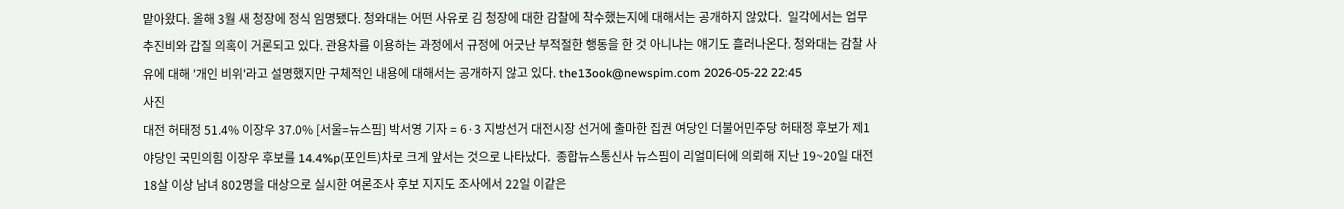맡아왔다. 올해 3월 새 청장에 정식 임명됐다. 청와대는 어떤 사유로 김 청장에 대한 감찰에 착수했는지에 대해서는 공개하지 않았다.  일각에서는 업무 추진비와 갑질 의혹이 거론되고 있다. 관용차를 이용하는 과정에서 규정에 어긋난 부적절한 행동을 한 것 아니냐는 얘기도 흘러나온다. 청와대는 감찰 사유에 대해 '개인 비위'라고 설명했지만 구체적인 내용에 대해서는 공개하지 않고 있다. the13ook@newspim.com 2026-05-22 22:45
사진
대전 허태정 51.4% 이장우 37.0% [서울=뉴스핌] 박서영 기자 = 6·3 지방선거 대전시장 선거에 출마한 집권 여당인 더불어민주당 허태정 후보가 제1야당인 국민의힘 이장우 후보를 14.4%p(포인트)차로 크게 앞서는 것으로 나타났다.  종합뉴스통신사 뉴스핌이 리얼미터에 의뢰해 지난 19~20일 대전 18살 이상 남녀 802명을 대상으로 실시한 여론조사 후보 지지도 조사에서 22일 이같은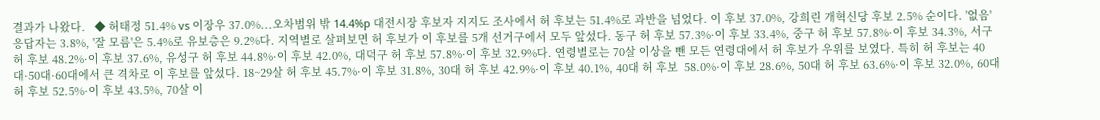결과가 나왔다.   ◆ 허태정 51.4% vs 이장우 37.0%...오차범위 밖 14.4%p 대전시장 후보자 지지도 조사에서 허 후보는 51.4%로 과반을 넘었다. 이 후보 37.0%, 강희린 개혁신당 후보 2.5% 순이다. '없음' 응답자는 3.8%, '잘 모름'은 5.4%로 유보층은 9.2%다. 지역별로 살펴보면 허 후보가 이 후보를 5개 선거구에서 모두 앞섰다. 동구 허 후보 57.3%·이 후보 33.4%, 중구 허 후보 57.8%·이 후보 34.3%, 서구 허 후보 48.2%·이 후보 37.6%, 유성구 허 후보 44.8%·이 후보 42.0%, 대덕구 허 후보 57.8%·이 후보 32.9%다. 연령별로는 70살 이상을 뺀 모든 연령대에서 허 후보가 우위를 보였다. 특히 허 후보는 40대·50대·60대에서 큰 격차로 이 후보를 앞섰다. 18~29살 허 후보 45.7%·이 후보 31.8%, 30대 허 후보 42.9%·이 후보 40.1%, 40대 허 후보  58.0%·이 후보 28.6%, 50대 허 후보 63.6%·이 후보 32.0%, 60대 허 후보 52.5%·이 후보 43.5%, 70살 이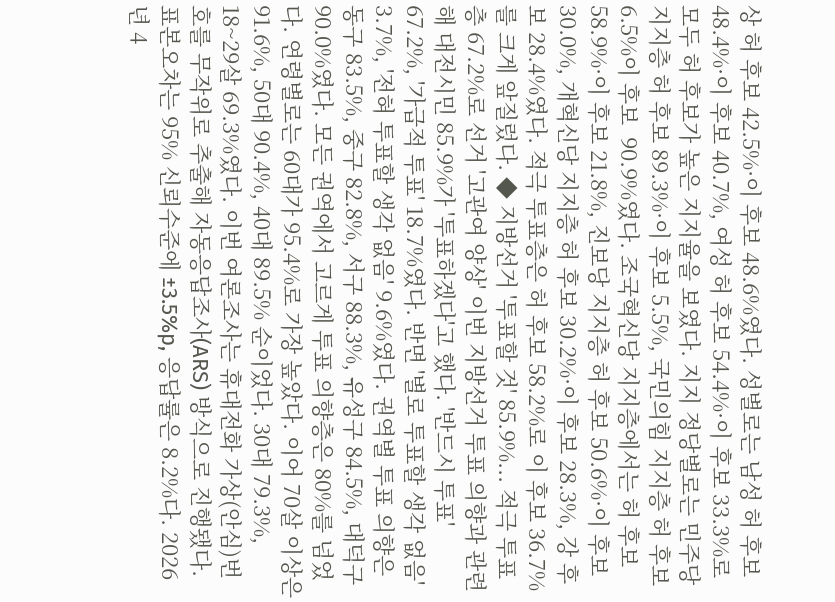상 허 후보 42.5%·이 후보 48.6%였다. 성별로는 남성 허 후보 48.4%·이 후보 40.7%, 여성 허 후보 54.4%·이 후보 33.3%로 모두 허 후보가 높은 지지율을 보였다. 지지 정당별로는 민주당 지지층 허 후보 89.3%·이 후보 5.5%, 국민의힘 지지층 허 후보 6.5%이 후보  90.9%였다. 조국혁신당 지지층에서는 허 후보 58.9%·이 후보 21.8%, 진보당 지지층 허 후보 50.6%·이 후보 30.0%, 개혁신당 지지층 허 후보 30.2%·이 후보 28.3%, 강 후보 28.4%였다. 적극 투표층은 허 후보 58.2%로 이 후보 36.7%를 크게 앞질렀다. ◆ 지방선거 '투표할 것' 85.9%... 적극 투표층 67.2%로 선거 '고관여 양상' 이번 지방선거 투표 의향과 관련해 대전시민 85.9%가 '투표하겠다'고 했다. '반드시 투표' 67.2%, '가급적 투표' 18.7%였다. 반면 '별로 투표할 생각 없음' 3.7%, '전혀 투표할 생각 없음' 9.6%였다. 권역별 투표 의향은 동구 83.5%, 중구 82.8%, 서구 88.3%, 유성구 84.5%, 대덕구 90.0%였다. 모든 권역에서 고르게 투표 의향층은 80%를 넘었다. 연령별로는 60대가 95.4%로 가장 높았다. 이어 70살 이상은 91.6%, 50대 90.4%, 40대 89.5% 순이었다. 30대 79.3%, 18~29살 69.3%였다. 이번 여론조사는 휴대전화 가상(안심)번호를 무작위로 추출해 자동응답조사(ARS) 방식으로 진행됐다. 표본오차는 95% 신뢰수준에 ±3.5%p, 응답률은 8.2%다. 2026년 4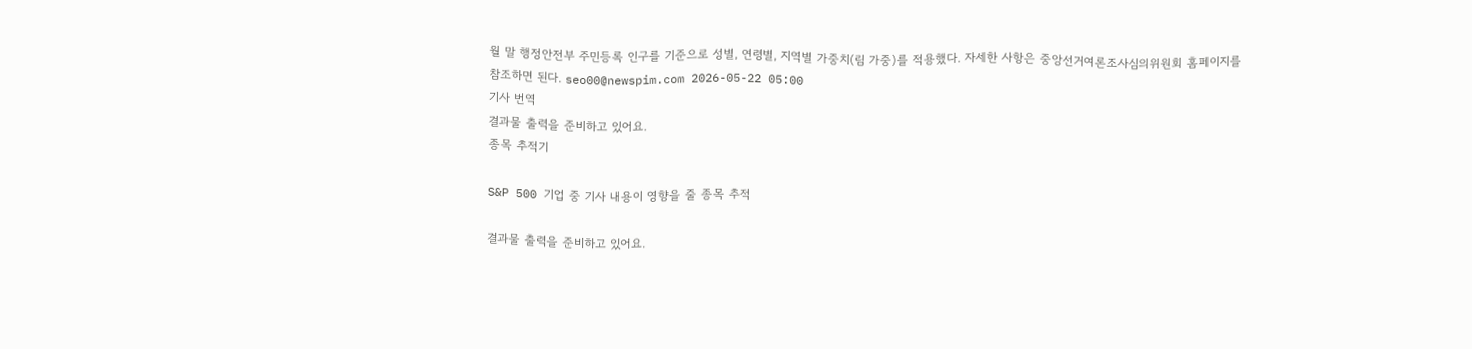월 말 행정안전부 주민등록 인구를 기준으로 성별, 연령별, 지역별 가중치(림 가중)를 적용했다. 자세한 사항은 중앙선거여론조사심의위원회 홈페이지를 참조하면 된다. seo00@newspim.com 2026-05-22 05:00
기사 번역
결과물 출력을 준비하고 있어요.
종목 추적기

S&P 500 기업 중 기사 내용이 영향을 줄 종목 추적

결과물 출력을 준비하고 있어요.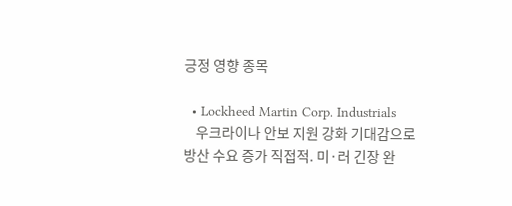긍정 영향 종목

  • Lockheed Martin Corp. Industrials
    우크라이나 안보 지원 강화 기대감으로 방산 수요 증가 직접적. 미·러 긴장 완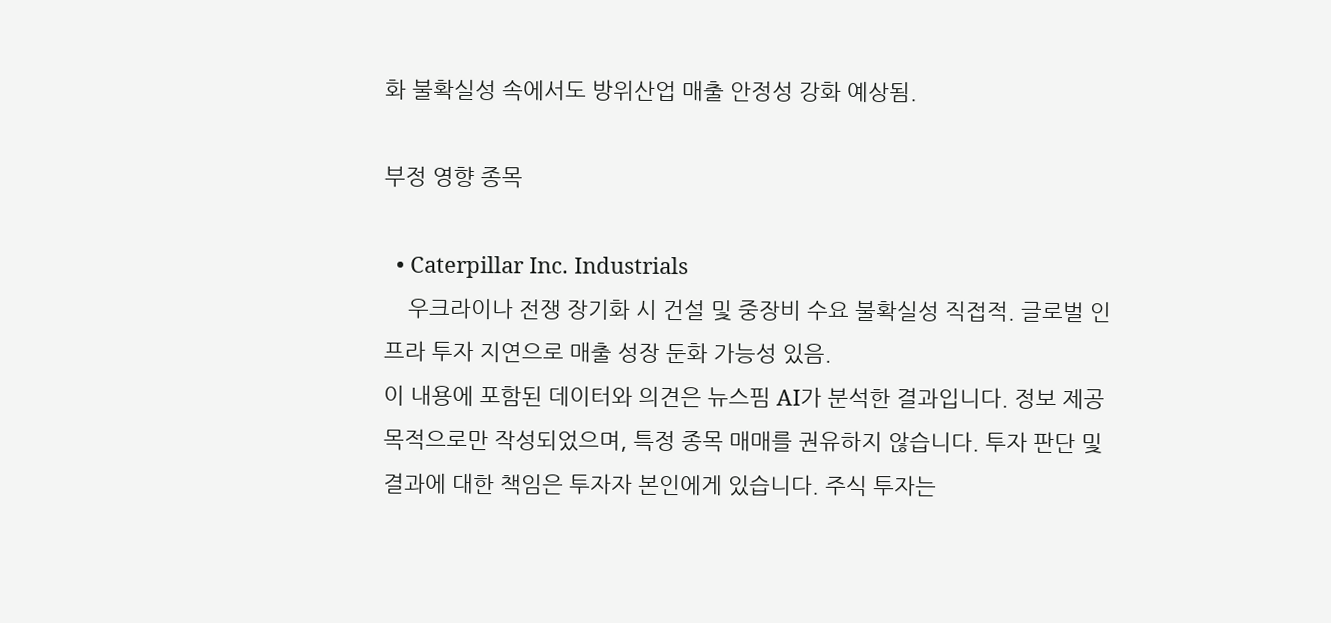화 불확실성 속에서도 방위산업 매출 안정성 강화 예상됨.

부정 영향 종목

  • Caterpillar Inc. Industrials
    우크라이나 전쟁 장기화 시 건설 및 중장비 수요 불확실성 직접적. 글로벌 인프라 투자 지연으로 매출 성장 둔화 가능성 있음.
이 내용에 포함된 데이터와 의견은 뉴스핌 AI가 분석한 결과입니다. 정보 제공 목적으로만 작성되었으며, 특정 종목 매매를 권유하지 않습니다. 투자 판단 및 결과에 대한 책임은 투자자 본인에게 있습니다. 주식 투자는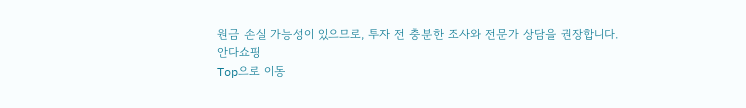원금 손실 가능성이 있으므로, 투자 전 충분한 조사와 전문가 상담을 권장합니다.
안다쇼핑
Top으로 이동